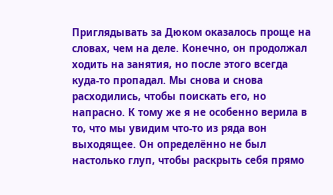Приглядывать за Дюком оказалось проще на словах, чем на деле. Конечно, он продолжал ходить на занятия, но после этого всегда куда-то пропадал. Мы снова и снова расходились, чтобы поискать его, но напрасно. К тому же я не особенно верила в то, что мы увидим что-то из ряда вон выходящее. Он определённо не был настолько глуп, чтобы раскрыть себя прямо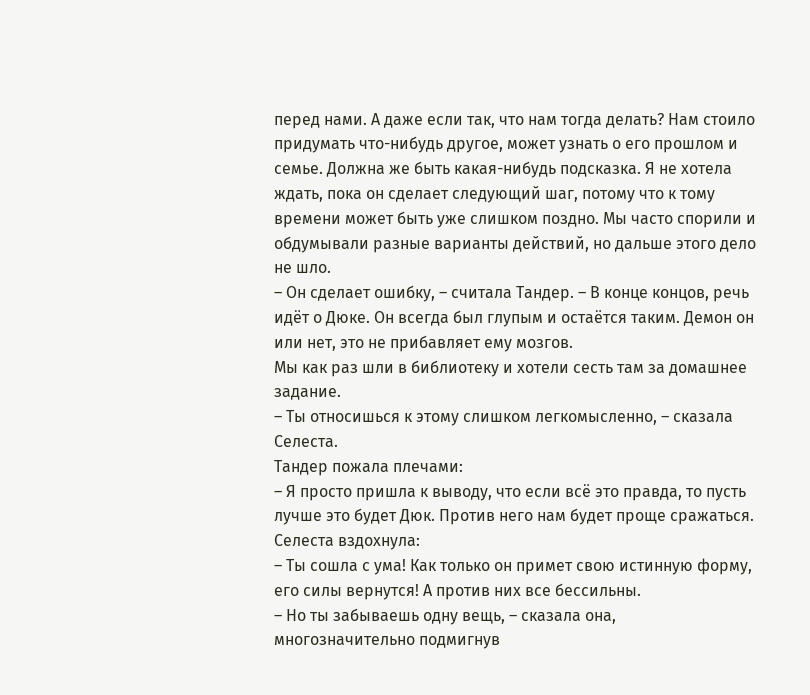перед нами. А даже если так, что нам тогда делать? Нам стоило придумать что-нибудь другое, может узнать о его прошлом и семье. Должна же быть какая-нибудь подсказка. Я не хотела ждать, пока он сделает следующий шаг, потому что к тому времени может быть уже слишком поздно. Мы часто спорили и обдумывали разные варианты действий, но дальше этого дело не шло.
– Он сделает ошибку, – считала Тандер. – В конце концов, речь идёт о Дюке. Он всегда был глупым и остаётся таким. Демон он или нет, это не прибавляет ему мозгов.
Мы как раз шли в библиотеку и хотели сесть там за домашнее задание.
– Ты относишься к этому слишком легкомысленно, – сказала Селеста.
Тандер пожала плечами:
– Я просто пришла к выводу, что если всё это правда, то пусть лучше это будет Дюк. Против него нам будет проще сражаться.
Селеста вздохнула:
– Ты сошла с ума! Как только он примет свою истинную форму, его силы вернутся! А против них все бессильны.
– Но ты забываешь одну вещь, – сказала она, многозначительно подмигнув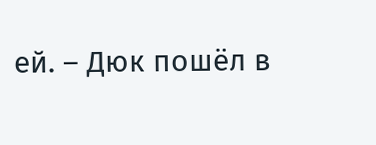ей. – Дюк пошёл в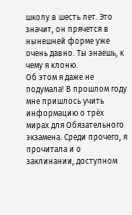школу в шесть лет. Это значит, он прячется в нынешней форме уже очень давно. Ты знаешь, к чему я клоню.
Об этом я даже не подумала! В прошлом году мне пришлось учить информацию о трёх мирах для Обязательного экзамена. Среди прочего, я прочитала и о заклинании, доступном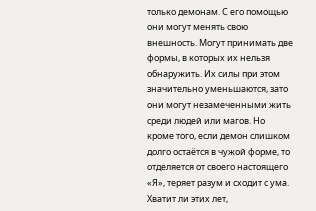только демонам. С его помощью они могут менять свою внешность. Могут принимать две формы, в которых их нельзя обнаружить. Их силы при этом значительно уменьшаются, зато они могут незамеченными жить среди людей или магов. Но кроме того, если демон слишком долго остаётся в чужой форме, то отделяется от своего настоящего «Я», теряет разум и сходит с ума. Хватит ли этих лет,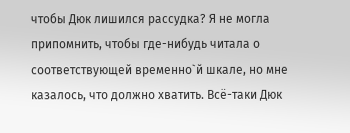чтобы Дюк лишился рассудка? Я не могла припомнить, чтобы где-нибудь читала о соответствующей временно`й шкале, но мне казалось, что должно хватить. Всё-таки Дюк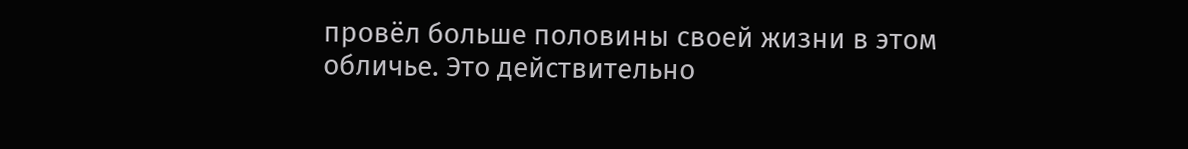провёл больше половины своей жизни в этом обличье. Это действительно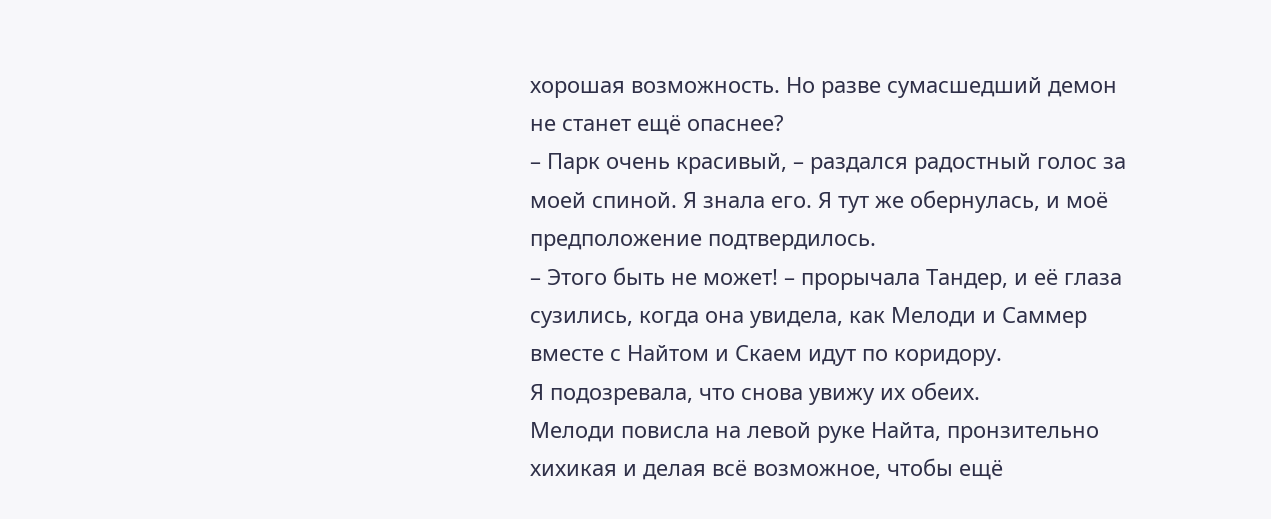хорошая возможность. Но разве сумасшедший демон не станет ещё опаснее?
– Парк очень красивый, – раздался радостный голос за моей спиной. Я знала его. Я тут же обернулась, и моё предположение подтвердилось.
– Этого быть не может! – прорычала Тандер, и её глаза сузились, когда она увидела, как Мелоди и Саммер вместе с Найтом и Скаем идут по коридору.
Я подозревала, что снова увижу их обеих.
Мелоди повисла на левой руке Найта, пронзительно хихикая и делая всё возможное, чтобы ещё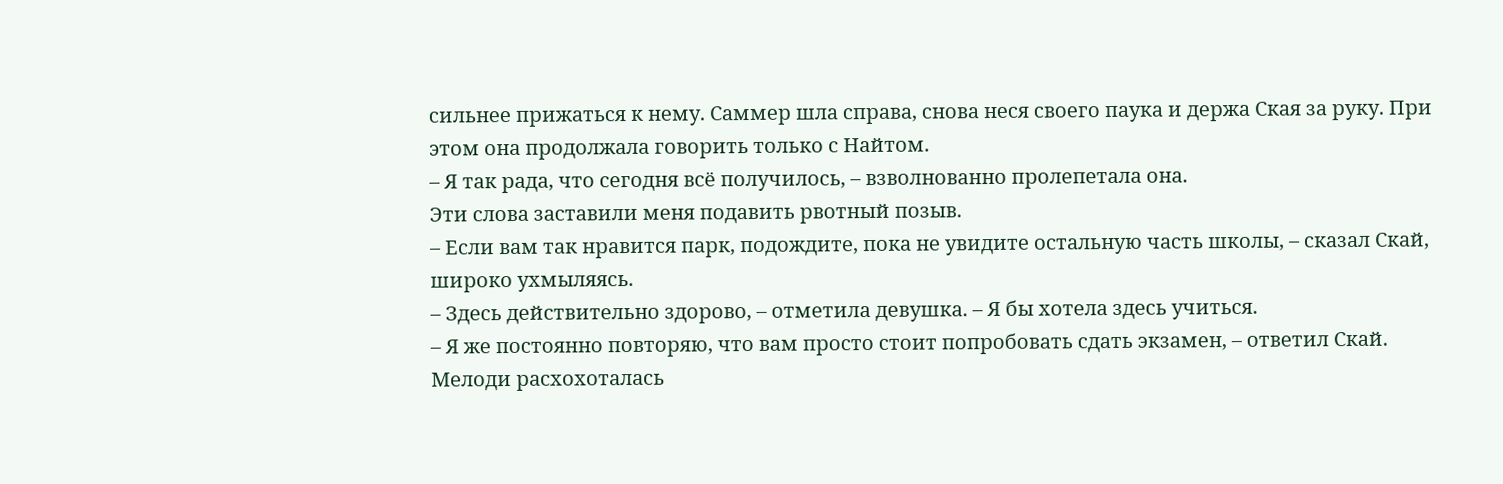сильнее прижаться к нему. Саммер шла справа, снова неся своего паука и держа Ская за руку. При этом она продолжала говорить только с Найтом.
– Я так рада, что сегодня всё получилось, – взволнованно пролепетала она.
Эти слова заставили меня подавить рвотный позыв.
– Если вам так нравится парк, подождите, пока не увидите остальную часть школы, – сказал Скай, широко ухмыляясь.
– Здесь действительно здорово, – отметила девушка. – Я бы хотела здесь учиться.
– Я же постоянно повторяю, что вам просто стоит попробовать сдать экзамен, – ответил Скай.
Мелоди расхохоталась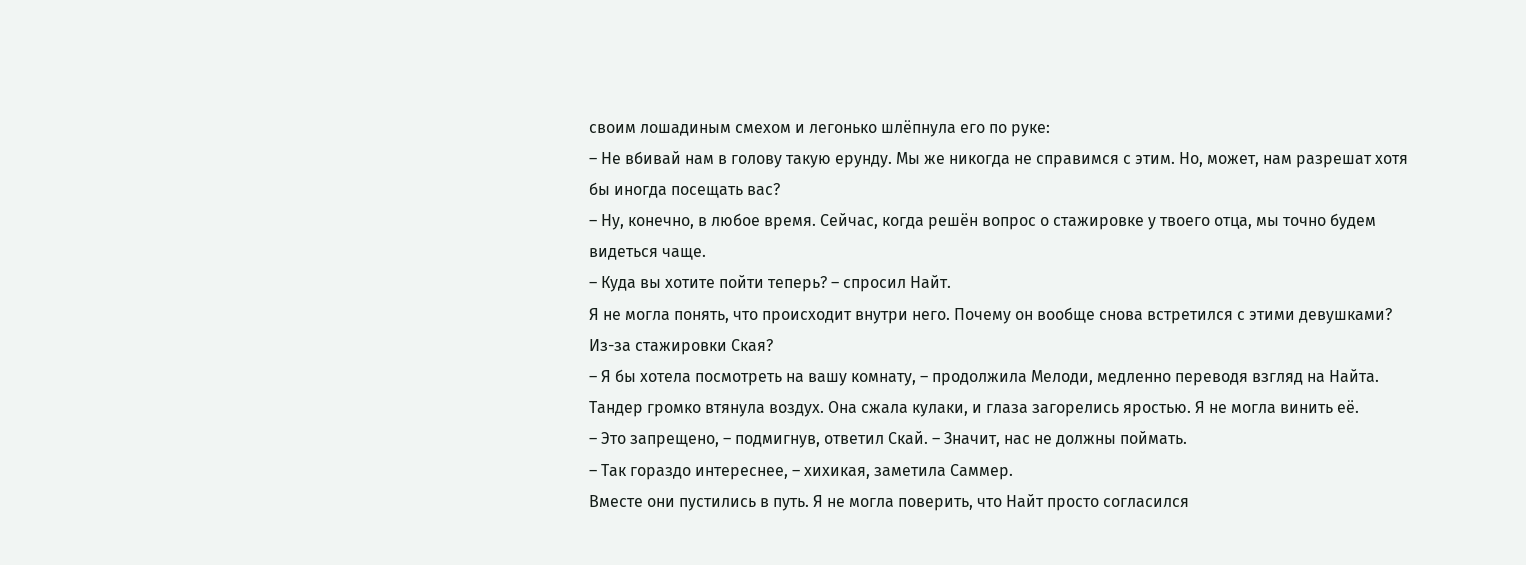своим лошадиным смехом и легонько шлёпнула его по руке:
– Не вбивай нам в голову такую ерунду. Мы же никогда не справимся с этим. Но, может, нам разрешат хотя бы иногда посещать вас?
– Ну, конечно, в любое время. Сейчас, когда решён вопрос о стажировке у твоего отца, мы точно будем видеться чаще.
– Куда вы хотите пойти теперь? – спросил Найт.
Я не могла понять, что происходит внутри него. Почему он вообще снова встретился с этими девушками? Из-за стажировки Ская?
– Я бы хотела посмотреть на вашу комнату, – продолжила Мелоди, медленно переводя взгляд на Найта.
Тандер громко втянула воздух. Она сжала кулаки, и глаза загорелись яростью. Я не могла винить её.
– Это запрещено, – подмигнув, ответил Скай. – Значит, нас не должны поймать.
– Так гораздо интереснее, – хихикая, заметила Саммер.
Вместе они пустились в путь. Я не могла поверить, что Найт просто согласился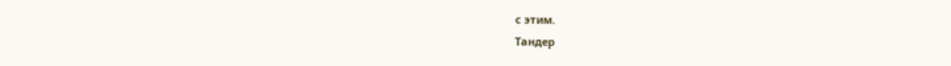с этим.
Тандер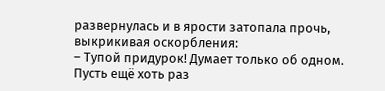развернулась и в ярости затопала прочь, выкрикивая оскорбления:
– Тупой придурок! Думает только об одном. Пусть ещё хоть раз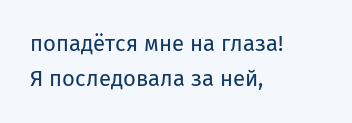попадётся мне на глаза!
Я последовала за ней,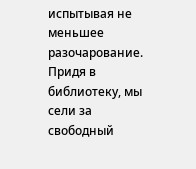испытывая не меньшее разочарование. Придя в библиотеку, мы сели за свободный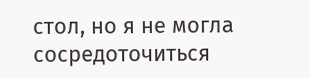стол, но я не могла сосредоточиться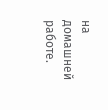на домашней работе.